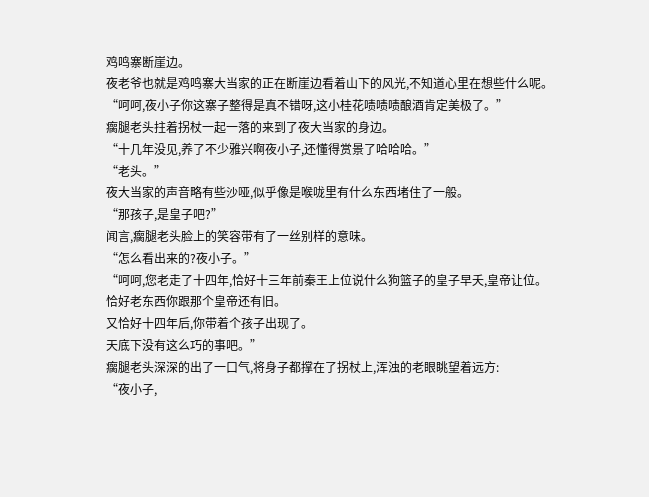鸡鸣寨断崖边。
夜老爷也就是鸡鸣寨大当家的正在断崖边看着山下的风光,不知道心里在想些什么呢。
“呵呵,夜小子你这寨子整得是真不错呀,这小桂花啧啧啧酿酒肯定美极了。”
瘸腿老头拄着拐杖一起一落的来到了夜大当家的身边。
“十几年没见,养了不少雅兴啊夜小子,还懂得赏景了哈哈哈。”
“老头。”
夜大当家的声音略有些沙哑,似乎像是喉咙里有什么东西堵住了一般。
“那孩子,是皇子吧?”
闻言,瘸腿老头脸上的笑容带有了一丝别样的意味。
“怎么看出来的?夜小子。”
“呵呵,您老走了十四年,恰好十三年前秦王上位说什么狗篮子的皇子早夭,皇帝让位。
恰好老东西你跟那个皇帝还有旧。
又恰好十四年后,你带着个孩子出现了。
天底下没有这么巧的事吧。”
瘸腿老头深深的出了一口气,将身子都撑在了拐杖上,浑浊的老眼眺望着远方:
“夜小子,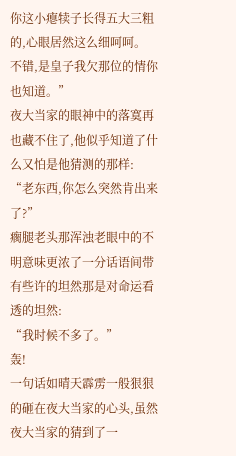你这小瘪犊子长得五大三粗的,心眼居然这么细呵呵。
不错,是皇子我欠那位的情你也知道。”
夜大当家的眼神中的落寞再也藏不住了,他似乎知道了什么又怕是他猜测的那样:
“老东西,你怎么突然肯出来了?”
瘸腿老头那浑浊老眼中的不明意味更浓了一分话语间带有些许的坦然那是对命运看透的坦然:
“我时候不多了。”
轰!
一句话如晴天霹雳一般狠狠的砸在夜大当家的心头,虽然夜大当家的猜到了一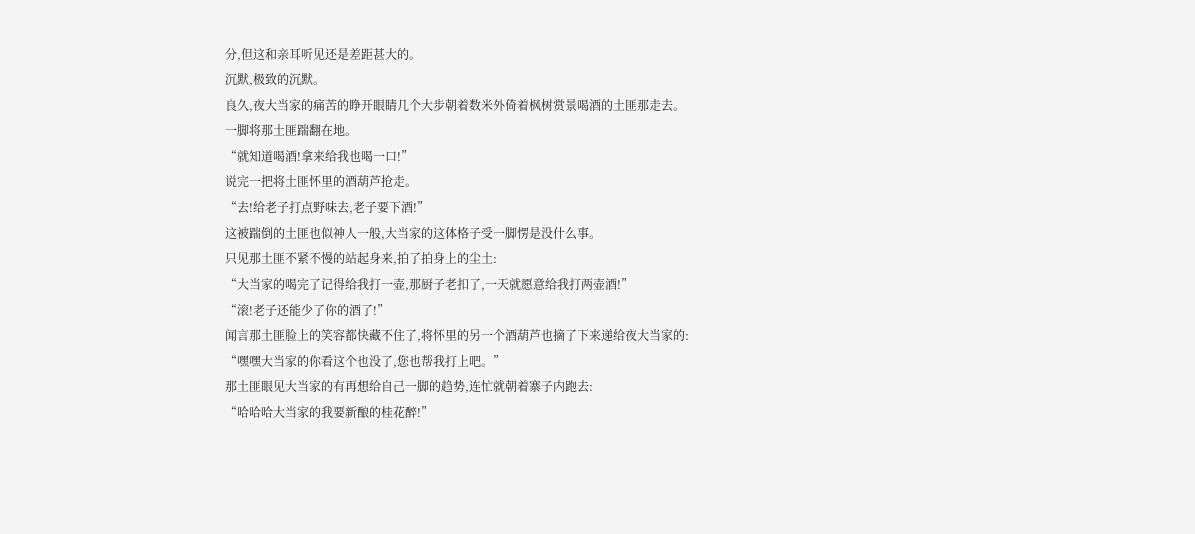分,但这和亲耳听见还是差距甚大的。
沉默,极致的沉默。
良久,夜大当家的痛苦的睁开眼睛几个大步朝着数米外倚着枫树赏景喝酒的土匪那走去。
一脚将那土匪踹翻在地。
“就知道喝酒!拿来给我也喝一口!”
说完一把将土匪怀里的酒葫芦抢走。
“去!给老子打点野味去,老子要下酒!”
这被踹倒的土匪也似神人一般,大当家的这体格子受一脚愣是没什么事。
只见那土匪不紧不慢的站起身来,拍了拍身上的尘土:
“大当家的喝完了记得给我打一壶,那厨子老扣了,一天就愿意给我打两壶酒!”
“滚!老子还能少了你的酒了!”
闻言那土匪脸上的笑容都快藏不住了,将怀里的另一个酒葫芦也摘了下来递给夜大当家的:
“嘿嘿大当家的你看这个也没了,您也帮我打上吧。”
那土匪眼见大当家的有再想给自己一脚的趋势,连忙就朝着寨子内跑去:
“哈哈哈大当家的我要新酿的桂花醉!”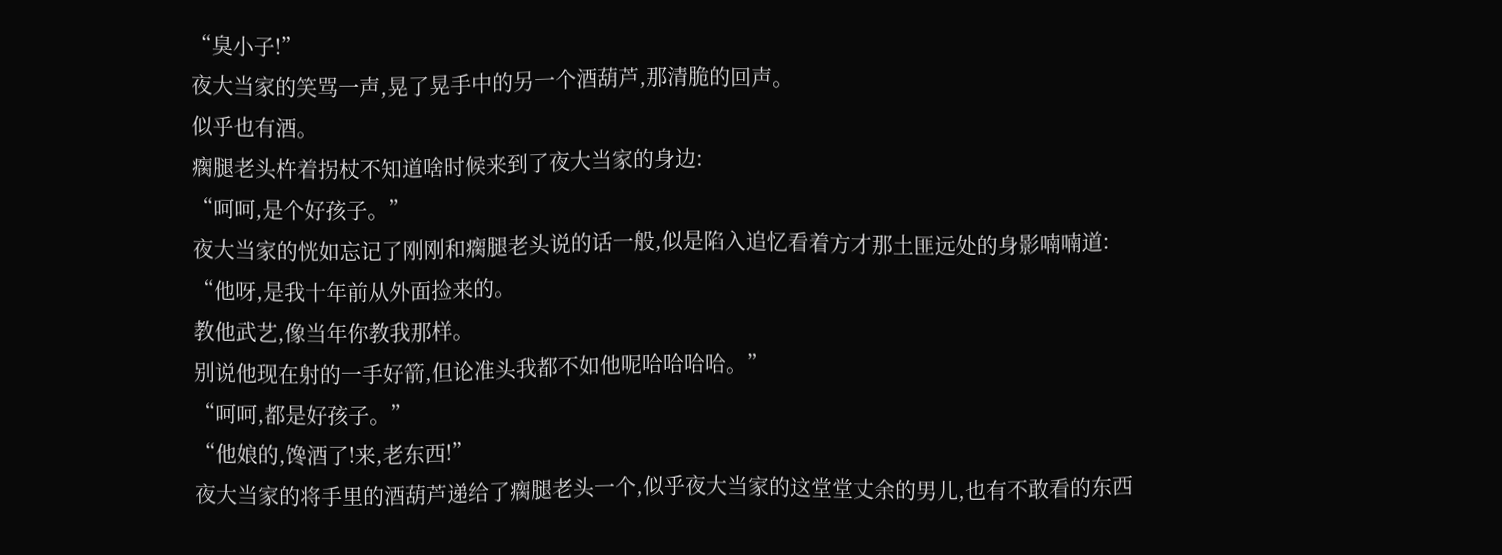“臭小子!”
夜大当家的笑骂一声,晃了晃手中的另一个酒葫芦,那清脆的回声。
似乎也有酒。
瘸腿老头杵着拐杖不知道啥时候来到了夜大当家的身边:
“呵呵,是个好孩子。”
夜大当家的恍如忘记了刚刚和瘸腿老头说的话一般,似是陷入追忆看着方才那土匪远处的身影喃喃道:
“他呀,是我十年前从外面捡来的。
教他武艺,像当年你教我那样。
别说他现在射的一手好箭,但论准头我都不如他呢哈哈哈哈。”
“呵呵,都是好孩子。”
“他娘的,馋酒了!来,老东西!”
夜大当家的将手里的酒葫芦递给了瘸腿老头一个,似乎夜大当家的这堂堂丈余的男儿,也有不敢看的东西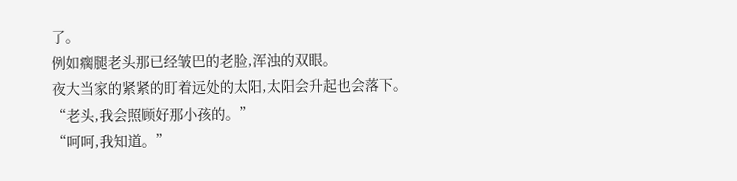了。
例如瘸腿老头那已经皱巴的老脸,浑浊的双眼。
夜大当家的紧紧的盯着远处的太阳,太阳会升起也会落下。
“老头,我会照顾好那小孩的。”
“呵呵,我知道。”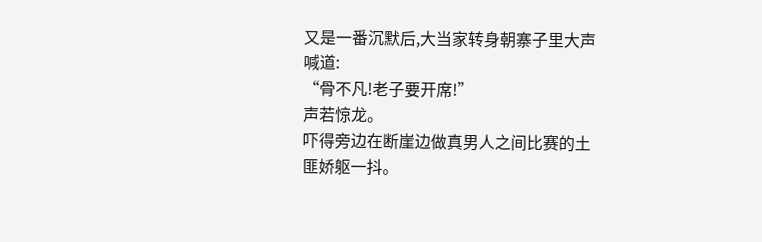又是一番沉默后,大当家转身朝寨子里大声喊道:
“骨不凡!老子要开席!”
声若惊龙。
吓得旁边在断崖边做真男人之间比赛的土匪娇躯一抖。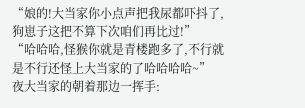“娘的!大当家你小点声把我尿都吓抖了,狗崽子这把不算下次咱们再比过!”
“哈哈哈,怪猴你就是青楼跑多了,不行就是不行还怪上大当家的了哈哈哈哈~”
夜大当家的朝着那边一挥手: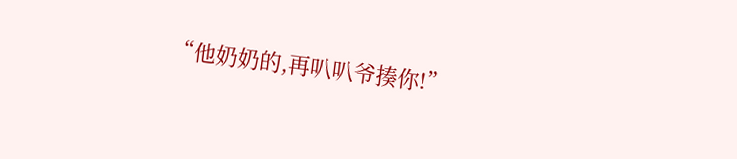“他奶奶的,再叭叭爷揍你!”